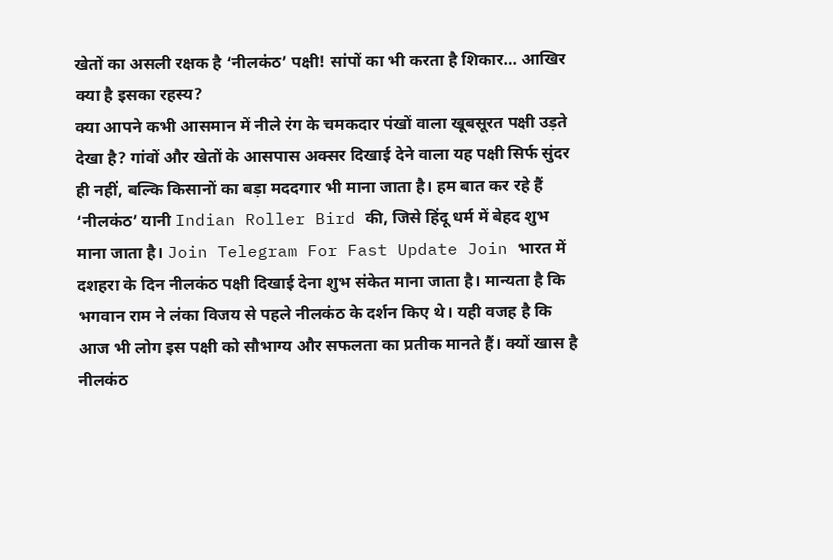खेतों का असली रक्षक है ‘नीलकंठ’ पक्षी! सांपों का भी करता है शिकार… आखिर क्या है इसका रहस्य?
क्या आपने कभी आसमान में नीले रंग के चमकदार पंखों वाला खूबसूरत पक्षी उड़ते देखा है? गांवों और खेतों के आसपास अक्सर दिखाई देने वाला यह पक्षी सिर्फ सुंदर ही नहीं, बल्कि किसानों का बड़ा मददगार भी माना जाता है। हम बात कर रहे हैं ‘नीलकंठ’ यानी Indian Roller Bird की, जिसे हिंदू धर्म में बेहद शुभ माना जाता है। Join Telegram For Fast Update Join भारत में दशहरा के दिन नीलकंठ पक्षी दिखाई देना शुभ संकेत माना जाता है। मान्यता है कि भगवान राम ने लंका विजय से पहले नीलकंठ के दर्शन किए थे। यही वजह है कि आज भी लोग इस पक्षी को सौभाग्य और सफलता का प्रतीक मानते हैं। क्यों खास है नीलकंठ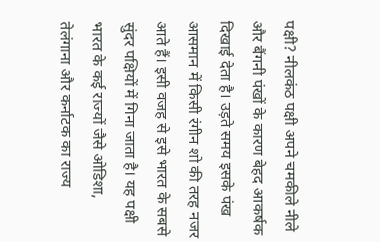पक्षी? नीलकंठ पक्षी अपने चमकीले नीले और बैंगनी पंखों के कारण बेहद आकर्षक दिखाई देता है। उड़ते समय इसके पंख आसमान में किसी रंगीन शो की तरह नजर आते हैं। इसी वजह से इसे भारत के सबसे सुंदर पक्षियों में गिना जाता है। यह पक्षी भारत के कई राज्यों जैसे ओडिशा, तेलंगाना और कर्नाटक का राज्य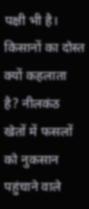पक्षी भी है। किसानों का दोस्त क्यों कहलाता है? नीलकंठ खेतों में फसलों को नुकसान पहुंचाने वाले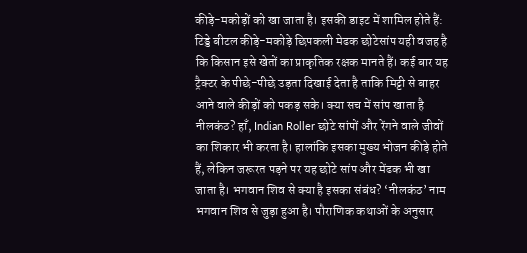कीड़े-मकोड़ों को खा जाता है। इसकी डाइट में शामिल होते हैं: टिड्डे बीटल कीड़े-मकोड़े छिपकली मेढक छोटेसांप यही वजह है कि किसान इसे खेतों का प्राकृतिक रक्षक मानते हैं। कई बार यह ट्रैक्टर के पीछे-पीछे उड़ता दिखाई देता है ताकि मिट्टी से बाहर आने वाले कीड़ों को पकड़ सके। क्या सच में सांप खाता है नीलकंठ? हाँ, Indian Roller छोटे सांपों और रेंगने वाले जीवों का शिकार भी करता है। हालांकि इसका मुख्य भोजन कीड़े होते हैं, लेकिन जरूरत पड़ने पर यह छोटे सांप और मेंढक भी खा जाता है। भगवान शिव से क्या है इसका संबंध? ‘नीलकंठ’ नाम भगवान शिव से जुड़ा हुआ है। पौराणिक कथाओं के अनुसार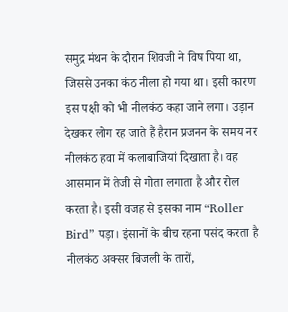समुद्र मंथन के दौरान शिवजी ने विष पिया था, जिससे उनका कंठ नीला हो गया था। इसी कारण इस पक्षी को भी नीलकंठ कहा जाने लगा। उड़ान देखकर लोग रह जाते हैं हैरान प्रजनन के समय नर नीलकंठ हवा में कलाबाजियां दिखाता है। वह आसमान में तेजी से गोता लगाता है और रोल करता है। इसी वजह से इसका नाम “Roller Bird” पड़ा। इंसानों के बीच रहना पसंद करता है नीलकंठ अक्सर बिजली के तारों,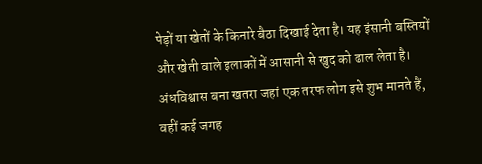पेड़ों या खेतों के किनारे बैठा दिखाई देता है। यह इंसानी बस्तियों और खेती वाले इलाकों में आसानी से खुद को ढाल लेता है। अंधविश्वास बना खतरा जहां एक तरफ लोग इसे शुभ मानते हैं, वहीं कई जगह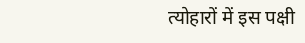त्योहारों में इस पक्षी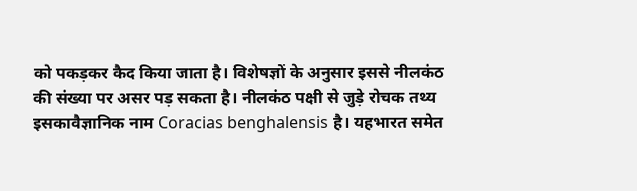को पकड़कर कैद किया जाता है। विशेषज्ञों के अनुसार इससे नीलकंठ की संख्या पर असर पड़ सकता है। नीलकंठ पक्षी से जुड़े रोचक तथ्य इसकावैज्ञानिक नाम Coracias benghalensis है। यहभारत समेत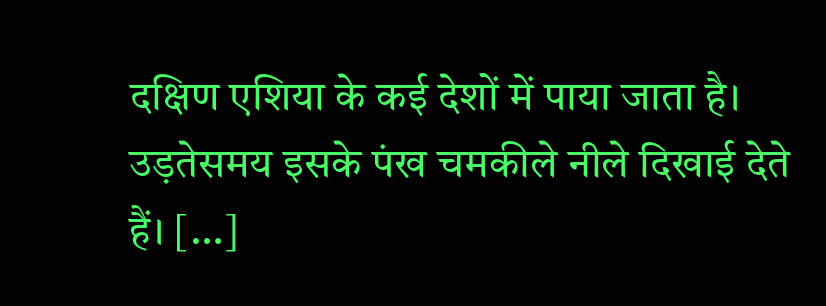दक्षिण एशिया के कई देशों में पाया जाता है। उड़तेसमय इसके पंख चमकीले नीले दिखाई देते हैं। […]